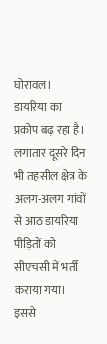घोरावल। डायरिया का प्रकोप बढ़ रहा है। लगातार दूसरे दिन भी तहसील क्षेत्र के अलग-अलग गांवों से आठ डायरिया पीड़ितों को सीएचसी में भर्ती कराया गया। इससे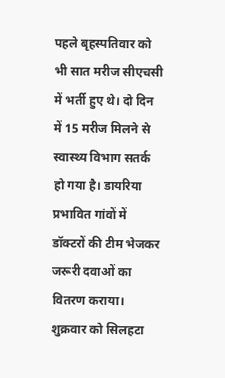पहले बृहस्पतिवार को भी सात मरीज सीएचसी में भर्ती हुए थे। दो दिन में 15 मरीज मिलने से स्वास्थ्य विभाग सतर्क हो गया है। डायरिया प्रभावित गांवों में डॉक्टरों की टीम भेजकर जरूरी दवाओं का वितरण कराया।
शुक्रवार को सिलहटा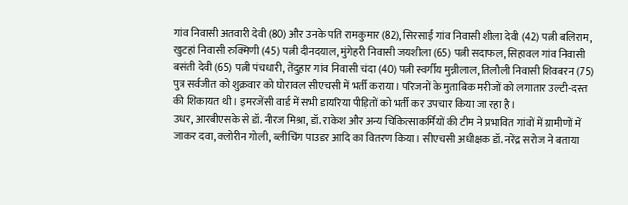गांव निवासी अतवारी देवी (80) और उनके पति रामकुमार (82), सिरसाईं गांव निवासी शीला देवी (42) पत्नी बलिराम, खुटहां निवासी रुक्मिणी (45) पत्नी दीनदयाल, मुंगेहरी निवासी जयशीला (65) पत्नी सदाफल, सिहावल गांव निवासी बसंती देवी (65) पत्नी पंचधारी, तेंदुहार गांव निवासी चंदा (40) पत्नी स्वर्गीय मुन्नीलाल, तिलौली निवासी शिवबरन (75) पुत्र सर्वजीत को शुक्रवार को घोरावल सीएचसी में भर्ती कराया। परिजनों के मुताबिक मरीजों को लगातार उल्टी-दस्त की शिकायत थी। इमरजेंसी वार्ड में सभी डायरिया पीड़ितों को भर्ती कर उपचार किया जा रहा है।
उधर, आरबीएसके से डॉ. नीरज मिश्रा, डॉ. राकेश और अन्य चिकित्साकर्मियों की टीम ने प्रभावित गांवों में ग्रामीणों में जाकर दवा, क्लोरीन गोली, ब्लीचिंग पाउडर आदि का वितरण किया। सीएचसी अधीक्षक डॉ. नरेंद्र सरोज ने बताया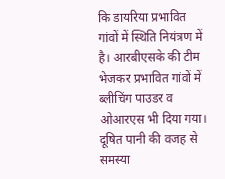कि डायरिया प्रभावित गांवों में स्थिति नियंत्रण में है। आरबीएसके की टीम भेजकर प्रभावित गांवों में ब्लीचिंग पाउडर व ओआरएस भी दिया गया। दूषित पानी की वजह से समस्या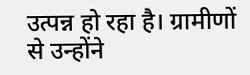उत्पन्न हो रहा है। ग्रामीणों से उन्होंने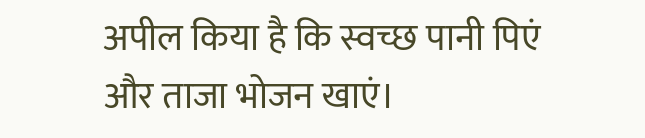अपील किया है कि स्वच्छ पानी पिएं और ताजा भोजन खाएं।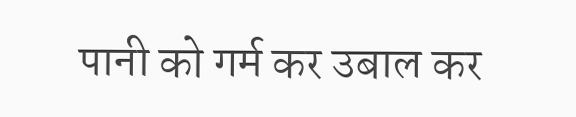पानी को गर्म कर उबाल कर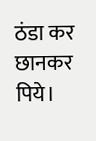ठंडा कर छानकर पिये।